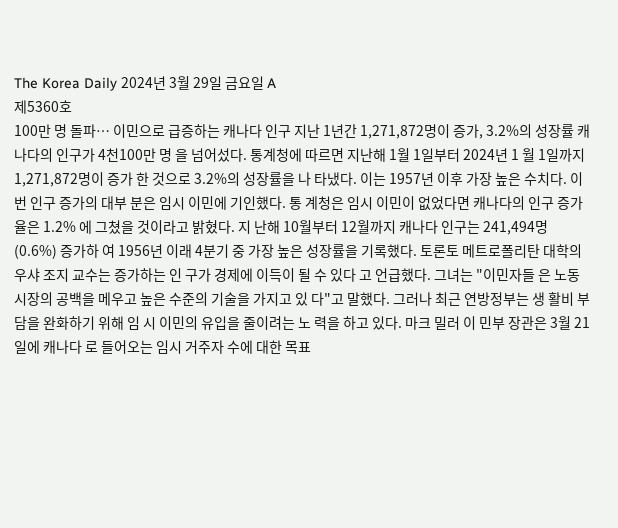The Korea Daily 2024년 3월 29일 금요일 A
제5360호
100만 명 돌파… 이민으로 급증하는 캐나다 인구 지난 1년간 1,271,872명이 증가, 3.2%의 성장률 캐나다의 인구가 4천100만 명 을 넘어섰다. 통계청에 따르면 지난해 1월 1일부터 2024년 1 월 1일까지 1,271,872명이 증가 한 것으로 3.2%의 성장률을 나 타냈다. 이는 1957년 이후 가장 높은 수치다. 이번 인구 증가의 대부 분은 임시 이민에 기인했다. 통 계청은 임시 이민이 없었다면 캐나다의 인구 증가율은 1.2% 에 그쳤을 것이라고 밝혔다. 지 난해 10월부터 12월까지 캐나다 인구는 241,494명(0.6%) 증가하 여 1956년 이래 4분기 중 가장 높은 성장률을 기록했다. 토론토 메트로폴리탄 대학의
우샤 조지 교수는 증가하는 인 구가 경제에 이득이 될 수 있다 고 언급했다. 그녀는 "이민자들 은 노동 시장의 공백을 메우고 높은 수준의 기술을 가지고 있 다"고 말했다. 그러나 최근 연방정부는 생 활비 부담을 완화하기 위해 임 시 이민의 유입을 줄이려는 노 력을 하고 있다. 마크 밀러 이 민부 장관은 3월 21일에 캐나다 로 들어오는 임시 거주자 수에 대한 목표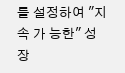를 설정하여 "지속 가 능한" 성장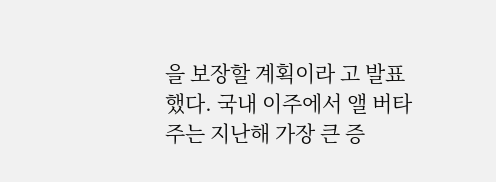을 보장할 계획이라 고 발표했다. 국내 이주에서 앨 버타주는 지난해 가장 큰 증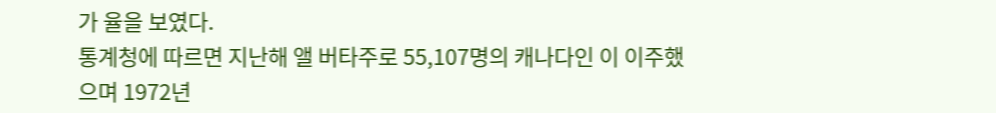가 율을 보였다.
통계청에 따르면 지난해 앨 버타주로 55,107명의 캐나다인 이 이주했으며 1972년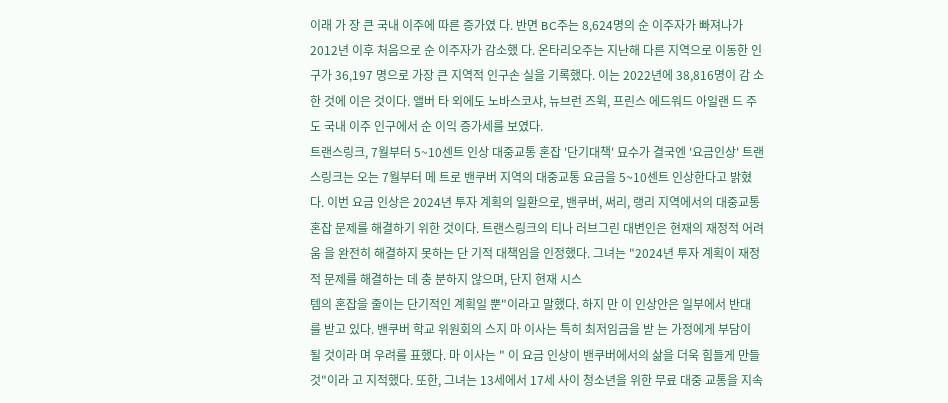이래 가 장 큰 국내 이주에 따른 증가였 다. 반면 BC주는 8,624명의 순 이주자가 빠져나가 2012년 이후 처음으로 순 이주자가 감소했 다. 온타리오주는 지난해 다른 지역으로 이동한 인구가 36,197 명으로 가장 큰 지역적 인구손 실을 기록했다. 이는 2022년에 38,816명이 감 소한 것에 이은 것이다. 앨버 타 외에도 노바스코샤, 뉴브런 즈윅, 프린스 에드워드 아일랜 드 주도 국내 이주 인구에서 순 이익 증가세를 보였다.
트랜스링크, 7월부터 5~10센트 인상 대중교통 혼잡 '단기대책' 묘수가 결국엔 '요금인상' 트랜스링크는 오는 7월부터 메 트로 밴쿠버 지역의 대중교통 요금을 5~10센트 인상한다고 밝혔다. 이번 요금 인상은 2024년 투자 계획의 일환으로, 밴쿠버, 써리, 랭리 지역에서의 대중교통 혼잡 문제를 해결하기 위한 것이다. 트랜스링크의 티나 러브그린 대변인은 현재의 재정적 어려움 을 완전히 해결하지 못하는 단 기적 대책임을 인정했다. 그녀는 "2024년 투자 계획이 재정적 문제를 해결하는 데 충 분하지 않으며, 단지 현재 시스
템의 혼잡을 줄이는 단기적인 계획일 뿐"이라고 말했다. 하지 만 이 인상안은 일부에서 반대 를 받고 있다. 밴쿠버 학교 위원회의 스지 마 이사는 특히 최저임금을 받 는 가정에게 부담이 될 것이라 며 우려를 표했다. 마 이사는 " 이 요금 인상이 밴쿠버에서의 삶을 더욱 힘들게 만들 것"이라 고 지적했다. 또한, 그녀는 13세에서 17세 사이 청소년을 위한 무료 대중 교통을 지속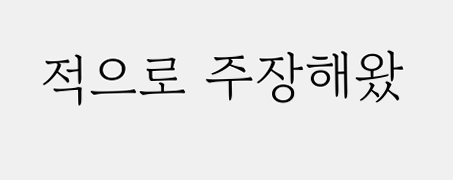적으로 주장해왔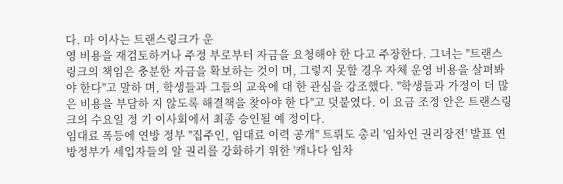다. 마 이사는 트랜스링크가 운
영 비용을 재검토하거나 주정 부로부터 자금을 요청해야 한 다고 주장한다. 그녀는 "트랜스링크의 책임은 충분한 자금을 확보하는 것이 며, 그렇지 못할 경우 자체 운영 비용을 살펴봐야 한다"고 말하 며, 학생들과 그들의 교육에 대 한 관심을 강조했다. "학생들과 가정이 더 많은 비용을 부담하 지 않도록 해결책을 찾아야 한 다"고 덧붙였다. 이 요금 조정 안은 트랜스링크의 수요일 정 기 이사회에서 최종 승인될 예 정이다.
임대료 폭등에 연방 정부 "집주인, 임대료 이력 공개" 트뤼도 총리 '임차인 권리장전' 발표 연방정부가 세입자들의 알 권리를 강화하기 위한 '캐나다 임차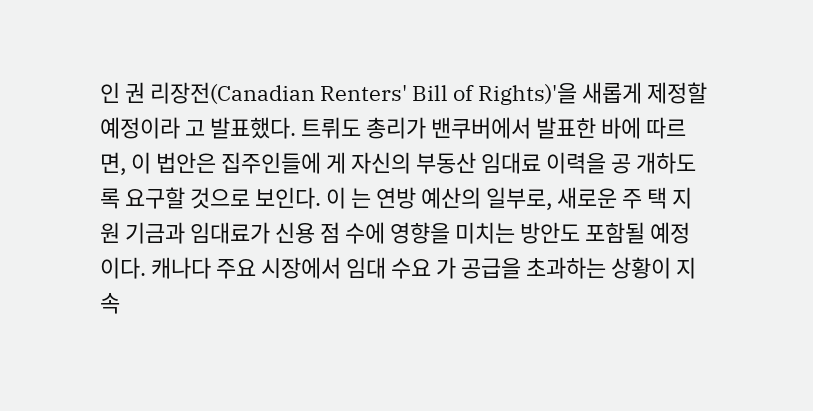인 권 리장전(Canadian Renters' Bill of Rights)'을 새롭게 제정할 예정이라 고 발표했다. 트뤼도 총리가 밴쿠버에서 발표한 바에 따르면, 이 법안은 집주인들에 게 자신의 부동산 임대료 이력을 공 개하도록 요구할 것으로 보인다. 이 는 연방 예산의 일부로, 새로운 주 택 지원 기금과 임대료가 신용 점 수에 영향을 미치는 방안도 포함될 예정이다. 캐나다 주요 시장에서 임대 수요 가 공급을 초과하는 상황이 지속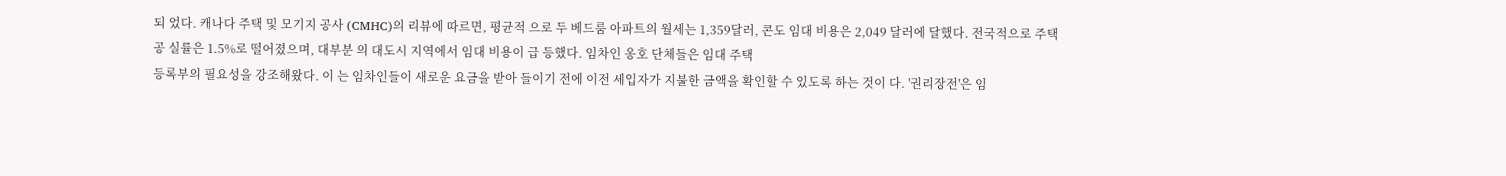되 었다. 캐나다 주택 및 모기지 공사 (CMHC)의 리뷰에 따르면, 평균적 으로 두 베드룸 아파트의 월세는 1,359달러, 콘도 임대 비용은 2,049 달러에 달했다. 전국적으로 주택 공 실률은 1.5%로 떨어졌으며, 대부분 의 대도시 지역에서 임대 비용이 급 등했다. 임차인 옹호 단체들은 임대 주택
등록부의 필요성을 강조해왔다. 이 는 임차인들이 새로운 요금을 받아 들이기 전에 이전 세입자가 지불한 금액을 확인할 수 있도록 하는 것이 다. '권리장전'은 임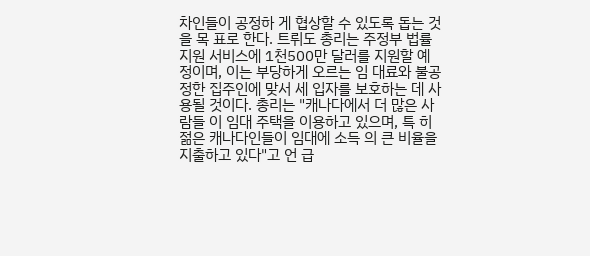차인들이 공정하 게 협상할 수 있도록 돕는 것을 목 표로 한다. 트뤼도 총리는 주정부 법률 지원 서비스에 1천500만 달러를 지원할 예정이며, 이는 부당하게 오르는 임 대료와 불공정한 집주인에 맞서 세 입자를 보호하는 데 사용될 것이다. 총리는 "캐나다에서 더 많은 사람들 이 임대 주택을 이용하고 있으며, 특 히 젊은 캐나다인들이 임대에 소득 의 큰 비율을 지출하고 있다"고 언 급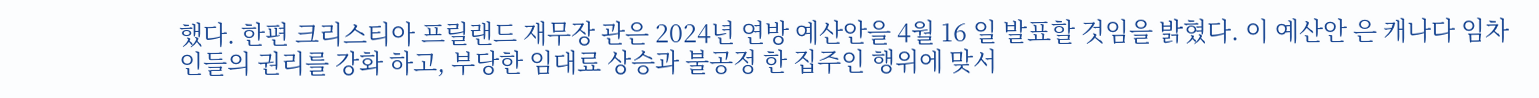했다. 한편 크리스티아 프릴랜드 재무장 관은 2024년 연방 예산안을 4월 16 일 발표할 것임을 밝혔다. 이 예산안 은 캐나다 임차인들의 권리를 강화 하고, 부당한 임대료 상승과 불공정 한 집주인 행위에 맞서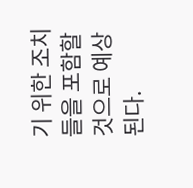기 위한 조치 들을 포함할 것으로 예상된다.